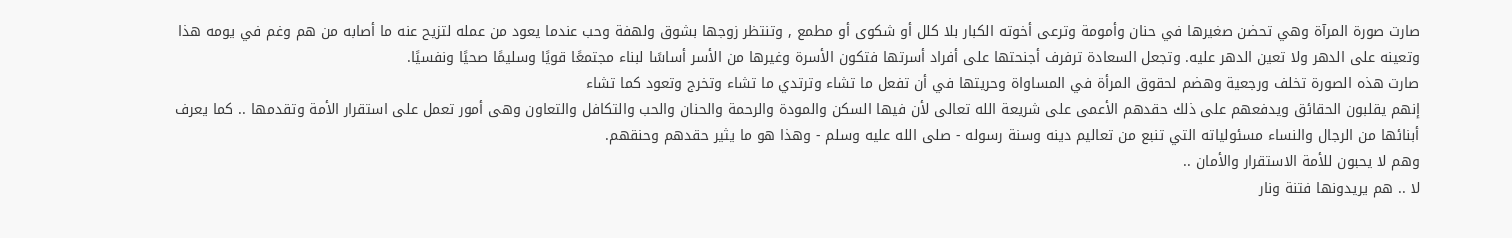صارت صورة المرآة وهي تحضن صغيرها في حنان وأمومة وترعى أخوته الكبار بلا كلل أو شكوى أو مطمع , وتنتظر زوجها بشوق ولهفة وحب عندما يعود من عمله لتزيح عنه ما أصابه من هم وغم في يومه هذا وتعينه على الدهر ولا تعين الدهر عليه. وتجعل السعادة ترفرف أجنحتها على أفراد أسرتها فتكون الأسرة وغيرها من الأسر أساسًا لبناء مجتمعًا قويًا وسليمًا صحيًا ونفسيًا.
صارت هذه الصورة تخلف ورجعية وهضم لحقوق المرأة في المساواة وحريتها في أن تفعل ما تشاء وترتدي ما تشاء وتخرج وتعود كما تشاء
إنهم يقلبون الحقائق ويدفعهم على ذلك حقدهم الأعمى على شريعة الله تعالى لأن فيها السكن والمودة والرحمة والحنان والحب والتكافل والتعاون وهى أمور تعمل على استقرار الأمة وتقدمها .. كما يعرف أبنائها من الرجال والنساء مسئولياته التي تنبع من تعاليم دينه وسنة رسوله - صلى الله عليه وسلم - وهذا هو ما يثير حقدهم وحنقهم.
وهم لا يحبون للأمة الاستقرار والأمان ..
لا .. هم يريدونها فتنة ونار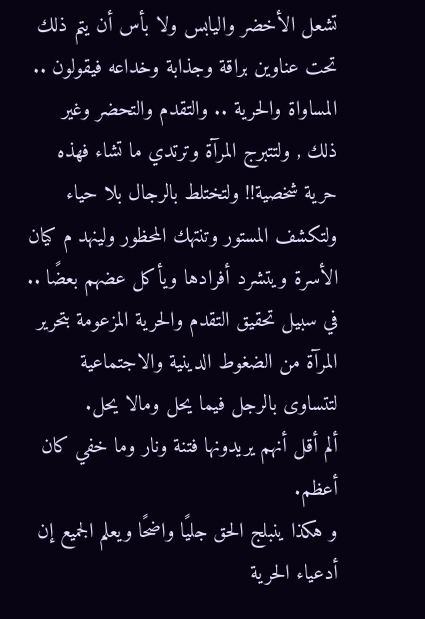تشعل الأخضر واليابس ولا بأس أن يتم ذلك تحت عناوين براقة وجذابة وخداعه فيقولون .. المساواة والحرية .. والتقدم والتحضر وغير ذلك , ولتتبرج المرآة وترتدي ما تشاء فهذه حرية شخصية!! ولتختلط بالرجال بلا حياء ولتكشف المستور وتنتهك المحظور ولينهد م كيان الأسرة ويتشرد أفرادها ويأكل عضهم بعضًا .. في سبيل تحقيق التقدم والحرية المزعومة بتحرير المرآة من الضغوط الدينية والاجتماعية لتتساوى بالرجل فيما يحل ومالا يحل.
ألم أقل أنهم يريدونها فتنة ونار وما خفي كان أعظم.
و هكذا ينبلج الحق جليًا واضحًا ويعلم الجميع إن أدعياء الحرية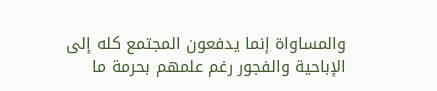والمساواة إنما يدفعون المجتمع كله إلى الإباحية والفجور رغم علمهم بحرمة ما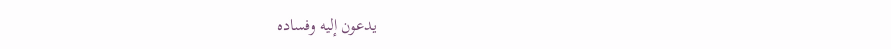يدعون إليه وفساده